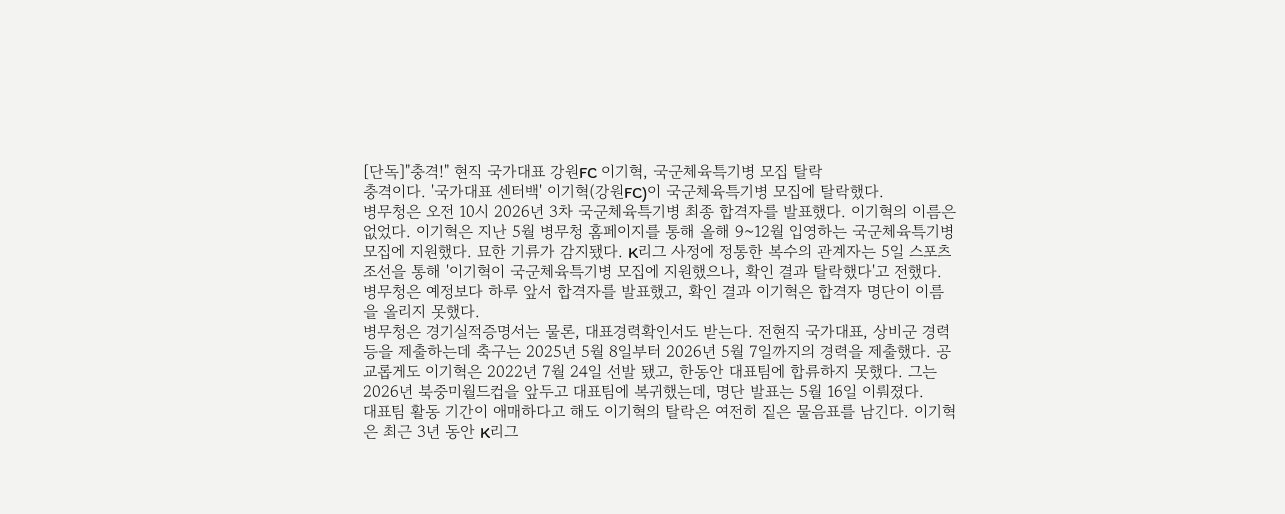[단독]"충격!" 현직 국가대표 강원FC 이기혁, 국군체육특기병 모집 탈락
충격이다. '국가대표 센터백' 이기혁(강원FC)이 국군체육특기병 모집에 탈락했다.
병무청은 오전 10시 2026년 3차 국군체육특기병 최종 합격자를 발표했다. 이기혁의 이름은 없었다. 이기혁은 지난 5월 병무청 홈페이지를 통해 올해 9~12월 입영하는 국군체육특기병 모집에 지원했다. 묘한 기류가 감지됐다. K리그 사정에 정통한 복수의 관계자는 5일 스포츠조선을 통해 '이기혁이 국군체육특기병 모집에 지원했으나, 확인 결과 탈락했다'고 전했다. 병무청은 예정보다 하루 앞서 합격자를 발표했고, 확인 결과 이기혁은 합격자 명단이 이름을 올리지 못했다.
병무청은 경기실적증명서는 물론, 대표경력확인서도 받는다. 전현직 국가대표, 상비군 경력 등을 제출하는데 축구는 2025년 5월 8일부터 2026년 5월 7일까지의 경력을 제출했다. 공교롭게도 이기혁은 2022년 7월 24일 선발 됐고, 한동안 대표팀에 합류하지 못했다. 그는 2026년 북중미월드컵을 앞두고 대표팀에 복귀했는데, 명단 발표는 5월 16일 이뤄졌다.
대표팀 활동 기간이 애매하다고 해도 이기혁의 탈락은 여전히 짙은 물음표를 남긴다. 이기혁은 최근 3년 동안 K리그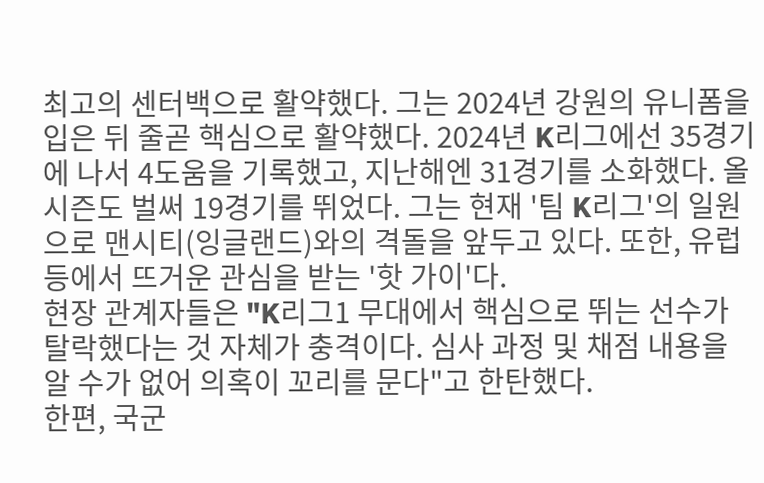최고의 센터백으로 활약했다. 그는 2024년 강원의 유니폼을 입은 뒤 줄곧 핵심으로 활약했다. 2024년 K리그에선 35경기에 나서 4도움을 기록했고, 지난해엔 31경기를 소화했다. 올 시즌도 벌써 19경기를 뛰었다. 그는 현재 '팀 K리그'의 일원으로 맨시티(잉글랜드)와의 격돌을 앞두고 있다. 또한, 유럽 등에서 뜨거운 관심을 받는 '핫 가이'다.
현장 관계자들은 "K리그1 무대에서 핵심으로 뛰는 선수가 탈락했다는 것 자체가 충격이다. 심사 과정 및 채점 내용을 알 수가 없어 의혹이 꼬리를 문다"고 한탄했다.
한편, 국군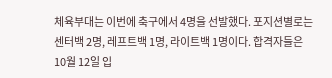체육부대는 이번에 축구에서 4명을 선발했다. 포지션별로는 센터백 2명, 레프트백 1명, 라이트백 1명이다. 합격자들은 10월 12일 입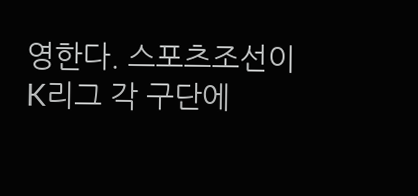영한다. 스포츠조선이 K리그 각 구단에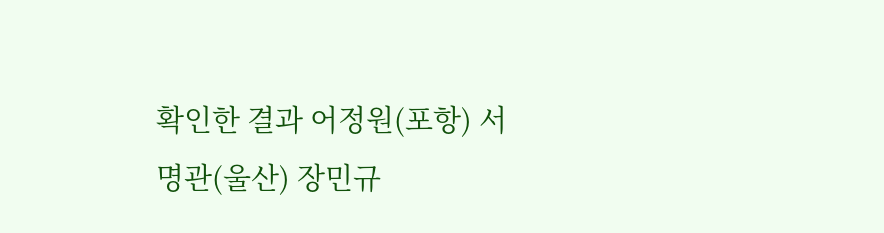확인한 결과 어정원(포항) 서명관(울산) 장민규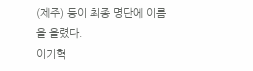(제주) 등이 최종 명단에 이름을 올렸다.
이기혁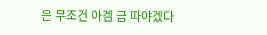은 무조건 아겜 금 따야겠다